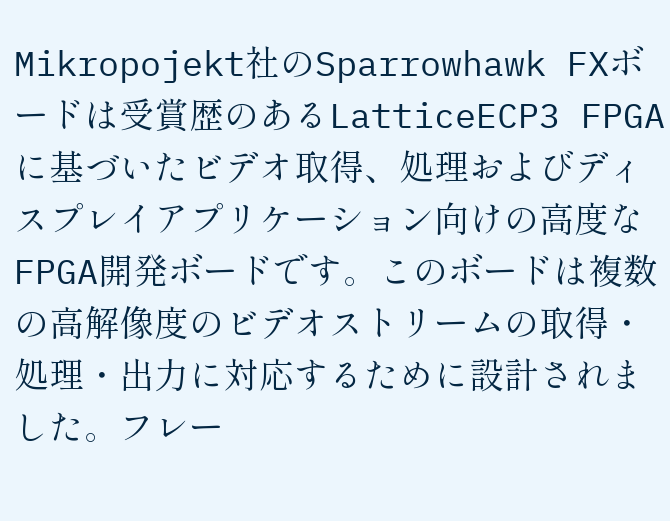Mikropojekt社のSparrowhawk FXボードは受賞歴のあるLatticeECP3 FPGAに基づいたビデオ取得、処理およびディスプレイアプリケーション向けの高度なFPGA開発ボードです。このボードは複数の高解像度のビデオストリームの取得・処理・出力に対応するために設計されました。フレー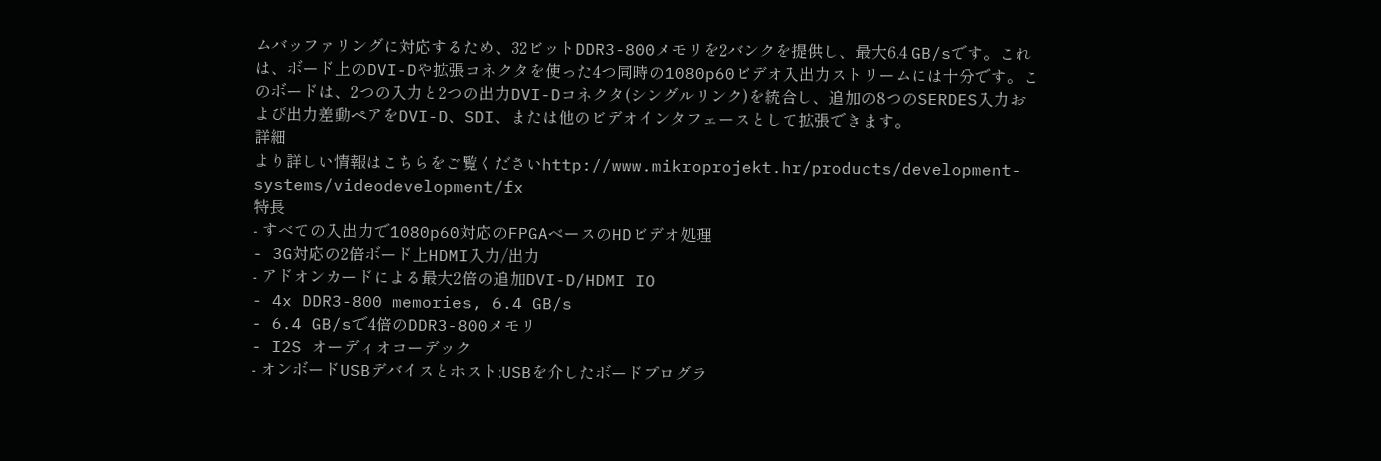ムバッファリングに対応するため、32ビットDDR3-800メモリを2バンクを提供し、最大6.4 GB/sです。これは、ボード上のDVI-Dや拡張コネクタを使った4つ同時の1080p60ビデオ入出力ストリームには十分です。このボードは、2つの入力と2つの出力DVI-Dコネクタ(シングルリンク)を統合し、追加の8つのSERDES入力および出力差動ペアをDVI-D、SDI、または他のビデオインタフェースとして拡張できます。
詳細
より詳しい情報はこちらをご覧くださいhttp://www.mikroprojekt.hr/products/development-systems/videodevelopment/fx
特長
- すべての入出力で1080p60対応のFPGAベースのHDビデオ処理
- 3G対応の2倍ボード上HDMI入力/出力
- アドオンカードによる最大2倍の追加DVI-D/HDMI IO
- 4x DDR3-800 memories, 6.4 GB/s
- 6.4 GB/sで4倍のDDR3-800メモリ
- I2S オーディオコーデック
- オンボードUSBデバイスとホスト:USBを介したボードプログラ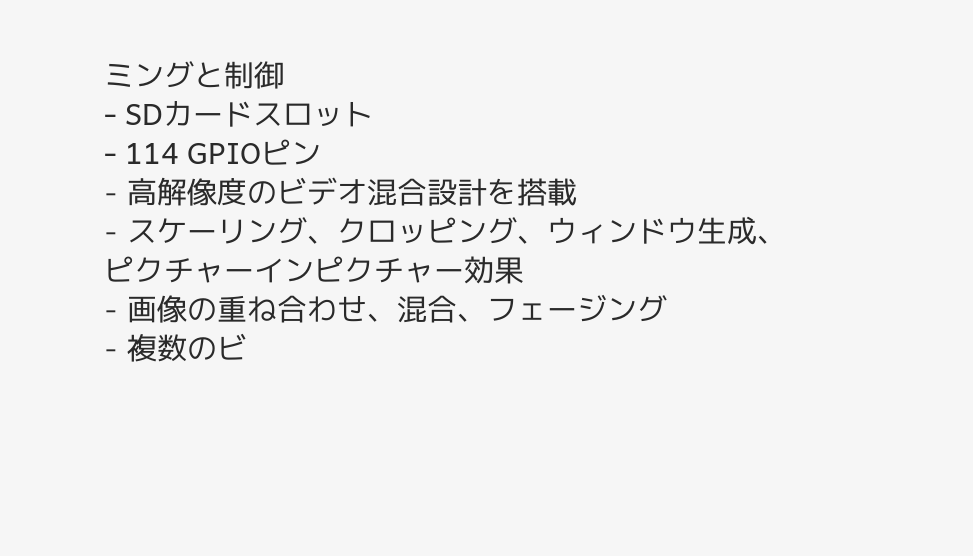ミングと制御
- SDカードスロット
- 114 GPIOピン
- 高解像度のビデオ混合設計を搭載
- スケーリング、クロッピング、ウィンドウ生成、ピクチャーインピクチャー効果
- 画像の重ね合わせ、混合、フェージング
- 複数のビ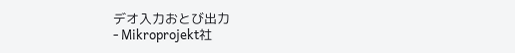デオ入力おとび出力
- Mikroprojekt社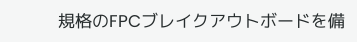規格のFPCブレイクアウトボードを備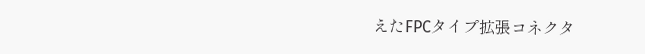えたFPCタイプ拡張コネクタ